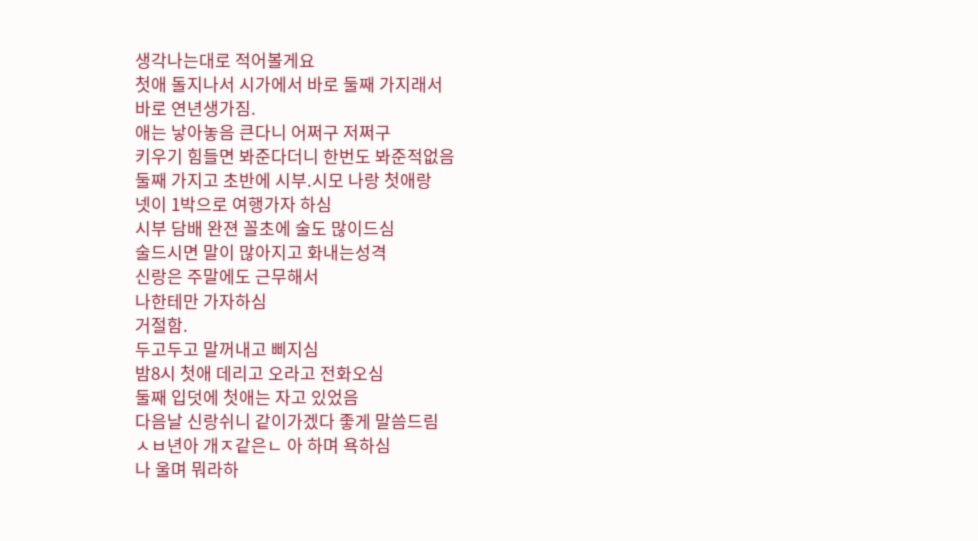생각나는대로 적어볼게요
첫애 돌지나서 시가에서 바로 둘째 가지래서
바로 연년생가짐.
애는 낳아놓음 큰다니 어쩌구 저쩌구
키우기 힘들면 봐준다더니 한번도 봐준적없음
둘째 가지고 초반에 시부.시모 나랑 첫애랑
넷이 1박으로 여행가자 하심
시부 담배 완젼 꼴초에 술도 많이드심
술드시면 말이 많아지고 화내는성격
신랑은 주말에도 근무해서
나한테만 가자하심
거절함.
두고두고 말꺼내고 삐지심
밤8시 첫애 데리고 오라고 전화오심
둘째 입덧에 첫애는 자고 있었음
다음날 신랑쉬니 같이가겠다 좋게 말씀드림
ㅅㅂ년아 개ㅈ같은ㄴ 아 하며 욕하심
나 울며 뭐라하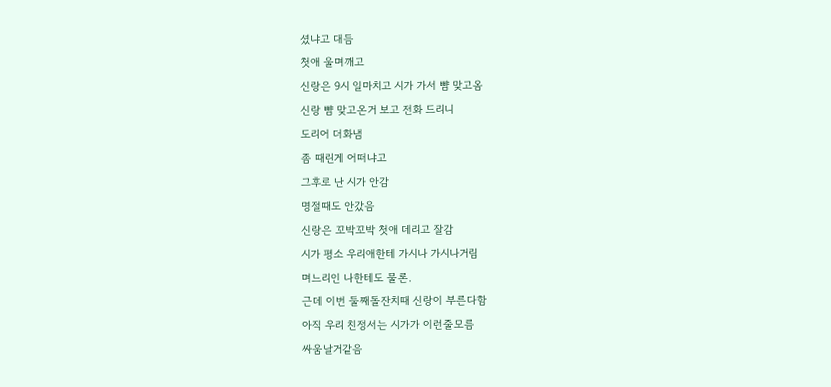셨냐고 대듬
첫애 울며깨고
신랑은 9시 일마치고 시가 가서 뺨 맞고옴
신랑 뺨 맞고온거 보고 전화 드리니
도리어 더화냄
좀 때린게 어떠냐고
그후로 난 시가 안감
명절때도 안갔음
신랑은 꼬박꼬박 첫애 데리고 잘감
시가 평소 우리애한테 가시나 가시나거림
며느리인 나한테도 물론.
근데 이번 둘째돌잔치때 신랑이 부른다함
아직 우리 친정서는 시가가 이런줄모름
싸움날거같음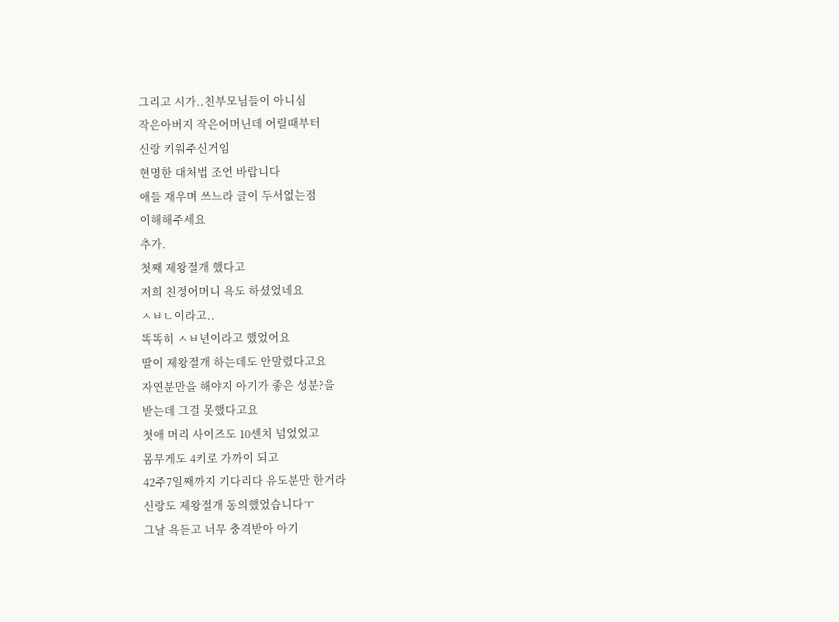그리고 시가..친부모님들이 아니심
작은아버지 작은어머닌데 어릴때부터
신랑 키워주신거임
현명한 대처법 조언 바랍니다
애들 재우며 쓰느라 글이 두서없는점
이해해주세요
추가.
첫째 제왕절개 했다고
저희 친정어머니 욕도 하셨었네요
ㅅㅂㄴ이라고..
똑똑히 ㅅㅂ년이라고 했었어요
딸이 제왕절개 하는데도 안말렸다고요
자연분만을 해야지 아기가 좋은 성분?을
받는데 그걸 못했다고요
첫애 머리 사이즈도 10센치 넘었었고
몸무게도 4키로 가까이 되고
42주7일째까지 기다리다 유도분만 한거라
신랑도 제왕절개 동의했었습니다ㅜ
그날 욕듣고 너무 충격받아 아기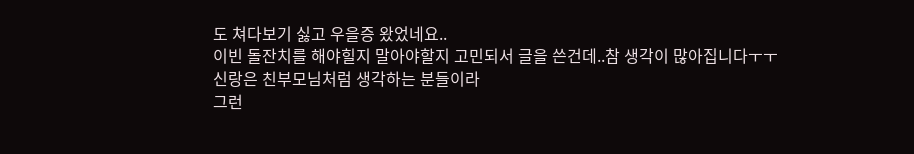도 쳐다보기 싫고 우을증 왔었네요..
이빈 돌잔치를 해야힐지 말아야할지 고민되서 글을 쓴건데..참 생각이 많아집니다ㅜㅜ
신랑은 친부모님처럼 생각하는 분들이라
그런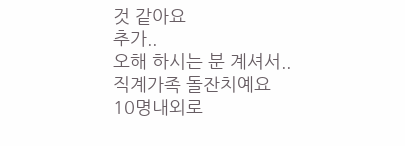것 같아요
추가..
오해 하시는 분 계셔서..
직계가족 돌잔치예요
10명내외로